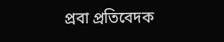প্রবা প্রতিবেদক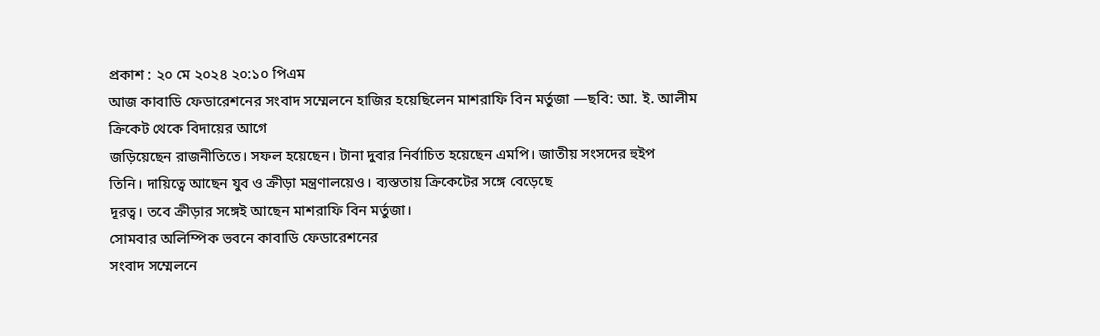প্রকাশ : ২০ মে ২০২৪ ২০:১০ পিএম
আজ কাবাডি ফেডারেশনের সংবাদ সম্মেলনে হাজির হয়েছিলেন মাশরাফি বিন মর্তুজা —ছবি: আ. ই. আলীম
ক্রিকেট থেকে বিদায়ের আগে
জড়িয়েছেন রাজনীতিতে। সফল হয়েছেন। টানা দুবার নির্বাচিত হয়েছেন এমপি। জাতীয় সংসদের হুইপ
তিনি। দায়িত্বে আছেন যুব ও ক্রীড়া মন্ত্রণালয়েও। ব্যস্ততায় ক্রিকেটের সঙ্গে বেড়েছে
দূরত্ব। তবে ক্রীড়ার সঙ্গেই আছেন মাশরাফি বিন মর্তুজা।
সোমবার অলিম্পিক ভবনে কাবাডি ফেডারেশনের
সংবাদ সম্মেলনে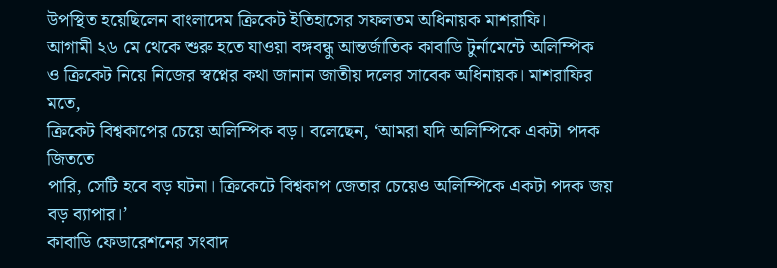উপস্থিত হয়েছিলেন বাংলাদেম ক্রিকেট ইতিহাসের সফলতম অধিনায়ক মাশরাফি।
আগামী ২৬ মে থেকে শুরু হতে যাওয়া বঙ্গবন্ধু আন্তর্জাতিক কাবাডি টুর্নামেন্টে অলিম্পিক
ও ক্রিকেট নিয়ে নিজের স্বপ্নের কথা জানান জাতীয় দলের সাবেক অধিনায়ক। মাশরাফির মতে,
ক্রিকেট বিশ্বকাপের চেয়ে অলিম্পিক বড়। বলেছেন, ‘আমরা যদি অলিম্পিকে একটা পদক জিততে
পারি, সেটি হবে বড় ঘটনা। ক্রিকেটে বিশ্বকাপ জেতার চেয়েও অলিম্পিকে একটা পদক জয় বড় ব্যাপার।’
কাবাডি ফেডারেশনের সংবাদ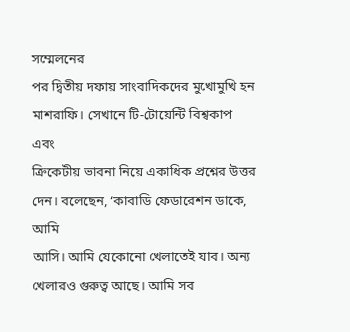সম্মেলনের
পর দ্বিতীয় দফায় সাংবাদিকদের মুখোমুখি হন মাশরাফি। সেখানে টি-টোয়েন্টি বিশ্বকাপ এবং
ক্রিকেটীয় ভাবনা নিয়ে একাধিক প্রশ্নের উত্তর দেন। বলেছেন, ‘কাবাডি ফেডারেশন ডাকে, আমি
আসি। আমি যেকোনো খেলাতেই যাব। অন্য খেলারও গুরুত্ব আছে। আমি সব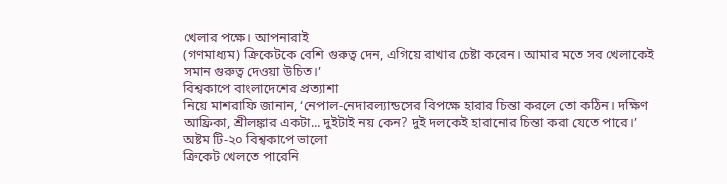খেলার পক্ষে। আপনারাই
(গণমাধ্যম) ক্রিকেটকে বেশি গুরুত্ব দেন, এগিয়ে রাখার চেষ্টা করেন। আমার মতে সব খেলাকেই
সমান গুরুত্ব দেওয়া উচিত।’
বিশ্বকাপে বাংলাদেশের প্রত্যাশা
নিয়ে মাশরাফি জানান, ‘নেপাল-নেদারল্যান্ডসের বিপক্ষে হারার চিন্তা করলে তো কঠিন। দক্ষিণ
আফ্রিকা, শ্রীলঙ্কার একটা... দুইটাই নয় কেন? দুই দলকেই হারানোর চিন্তা করা যেতে পারে।’
অষ্টম টি-২০ বিশ্বকাপে ভালো
ক্রিকেট খেলতে পারেনি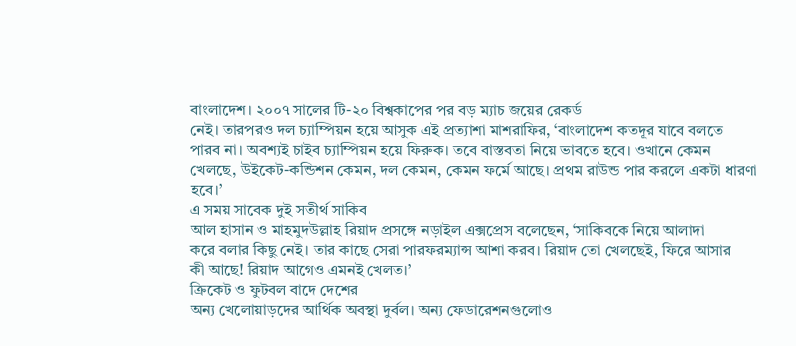বাংলাদেশ। ২০০৭ সালের টি-২০ বিশ্বকাপের পর বড় ম্যাচ জয়ের রেকর্ড
নেই। তারপরও দল চ্যাম্পিয়ন হয়ে আসুক এই প্রত্যাশা মাশরাফির, ‘বাংলাদেশ কতদূর যাবে বলতে
পারব না। অবশ্যই চাইব চ্যাম্পিয়ন হয়ে ফিরুক। তবে বাস্তবতা নিয়ে ভাবতে হবে। ওখানে কেমন
খেলছে, উইকেট-কন্ডিশন কেমন, দল কেমন, কেমন ফর্মে আছে। প্রথম রাউন্ড পার করলে একটা ধারণা
হবে।’
এ সময় সাবেক দুই সতীর্থ সাকিব
আল হাসান ও মাহমুদউল্লাহ রিয়াদ প্রসঙ্গে নড়াইল এক্সপ্রেস বলেছেন, ‘সাকিবকে নিয়ে আলাদা
করে বলার কিছু নেই। তার কাছে সেরা পারফরম্যান্স আশা করব। রিয়াদ তো খেলছেই, ফিরে আসার
কী আছে! রিয়াদ আগেও এমনই খেলত।’
ক্রিকেট ও ফুটবল বাদে দেশের
অন্য খেলোয়াড়দের আর্থিক অবস্থা দুর্বল। অন্য ফেডারেশনগুলোও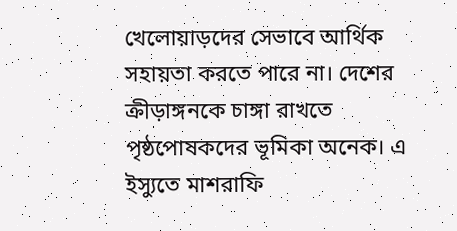খেলোয়াড়দের সেভাবে আর্থিক
সহায়তা করতে পারে না। দেশের ক্রীড়াঙ্গনকে চাঙ্গা রাখতে পৃষ্ঠপোষকদের ভূমিকা অনেক। এ
ইস্যুতে মাশরাফি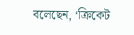বলেছেন, ‘ক্রিকেট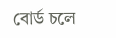বোর্ড চলে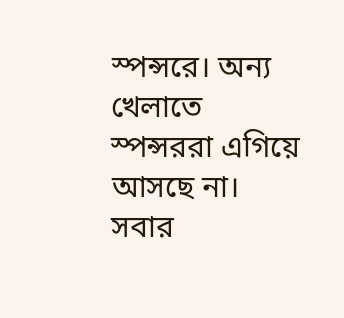স্পন্সরে। অন্য খেলাতে স্পন্সররা এগিয়ে
আসছে না। সবার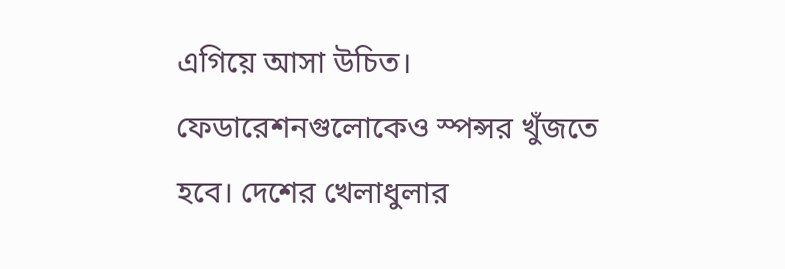এগিয়ে আসা উচিত। ফেডারেশনগুলোকেও স্পন্সর খুঁজতে হবে। দেশের খেলাধুলার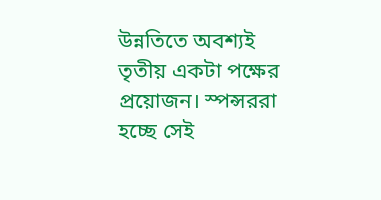উন্নতিতে অবশ্যই তৃতীয় একটা পক্ষের প্রয়োজন। স্পন্সররা হচ্ছে সেই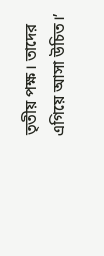তৃতীয় পক্ষ। তাদের
এগিয়ে আসা উচিত।’